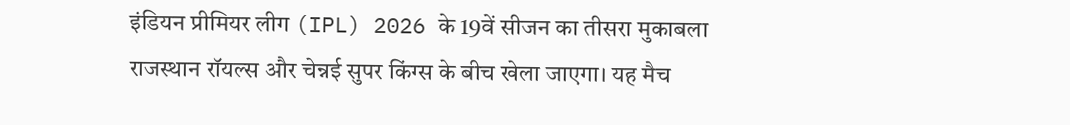इंडियन प्रीमियर लीग (IPL) 2026 के 19वें सीजन का तीसरा मुकाबला राजस्थान रॉयल्स और चेन्नई सुपर किंग्स के बीच खेला जाएगा। यह मैच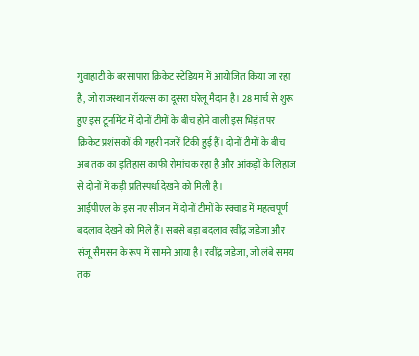गुवाहाटी के बरसापारा क्रिकेट स्टेडियम में आयोजित किया जा रहा है, जो राजस्थान रॉयल्स का दूसरा घरेलू मैदान है। 28 मार्च से शुरू हुए इस टूर्नामेंट में दोनों टीमों के बीच होने वाली इस भिड़ंत पर क्रिकेट प्रशंसकों की गहरी नजरें टिकी हुई हैं। दोनों टीमों के बीच अब तक का इतिहास काफी रोमांचक रहा है और आंकड़ों के लिहाज से दोनों में कड़ी प्रतिस्पर्धा देखने को मिली है।
आईपीएल के इस नए सीजन में दोनों टीमों के स्क्वाड में महत्वपूर्ण बदलाव देखने को मिले हैं। सबसे बड़ा बदलाव रवींद्र जडेजा और संजू सैमसन के रूप में सामने आया है। रवींद्र जडेजा, जो लंबे समय तक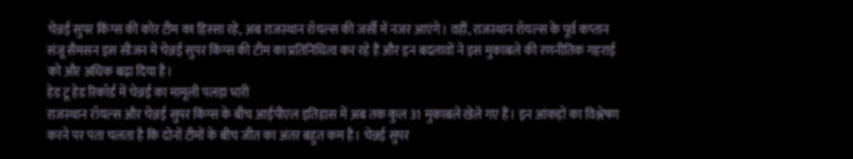चेन्नई सुपर किंग्स की कोर टीम का हिस्सा रहे, अब राजस्थान रॉयल्स की जर्सी में नजर आएंगे। वहीं, राजस्थान रॉयल्स के पूर्व कप्तान संजू सैमसन इस सीजन में चेन्नई सुपर किंग्स की टीम का प्रतिनिधित्व कर रहे हैं और इन बदलावों ने इस मुकाबले की रणनीतिक गहराई को और अधिक बढ़ा दिया है।
हेड टू हेड रिकॉर्ड में चेन्नई का मामूली पलड़ा भारी
राजस्थान रॉयल्स और चेन्नई सुपर किंग्स के बीच आईपीएल इतिहास में अब तक कुल 31 मुकाबले खेले गए हैं। इन आंकड़ों का विश्लेषण करने पर पता चलता है कि दोनों टीमों के बीच जीत का अंतर बहुत कम है। चेन्नई सुपर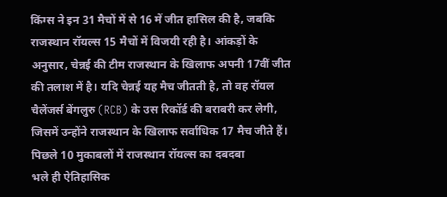किंग्स ने इन 31 मैचों में से 16 में जीत हासिल की है, जबकि राजस्थान रॉयल्स 15 मैचों में विजयी रही है। आंकड़ों के अनुसार, चेन्नई की टीम राजस्थान के खिलाफ अपनी 17वीं जीत की तलाश में है। यदि चेन्नई यह मैच जीतती है, तो वह रॉयल चैलेंजर्स बेंगलुरु (RCB) के उस रिकॉर्ड की बराबरी कर लेगी, जिसमें उन्होंने राजस्थान के खिलाफ सर्वाधिक 17 मैच जीते हैं।
पिछले 10 मुकाबलों में राजस्थान रॉयल्स का दबदबा
भले ही ऐतिहासिक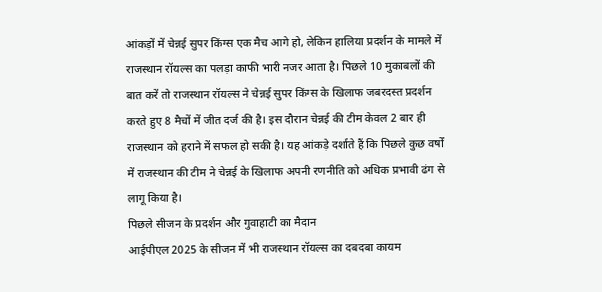आंकड़ों में चेन्नई सुपर किंग्स एक मैच आगे हो, लेकिन हालिया प्रदर्शन के मामले में राजस्थान रॉयल्स का पलड़ा काफी भारी नजर आता है। पिछले 10 मुकाबलों की बात करें तो राजस्थान रॉयल्स ने चेन्नई सुपर किंग्स के खिलाफ जबरदस्त प्रदर्शन करते हुए 8 मैचों में जीत दर्ज की है। इस दौरान चेन्नई की टीम केवल 2 बार ही राजस्थान को हराने में सफल हो सकी है। यह आंकड़े दर्शाते हैं कि पिछले कुछ वर्षों में राजस्थान की टीम ने चेन्नई के खिलाफ अपनी रणनीति को अधिक प्रभावी ढंग से लागू किया है।
पिछले सीजन के प्रदर्शन और गुवाहाटी का मैदान
आईपीएल 2025 के सीजन में भी राजस्थान रॉयल्स का दबदबा कायम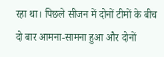रहा था। पिछले सीजन में दोनों टीमों के बीच दो बार आमना-सामना हुआ और दोनों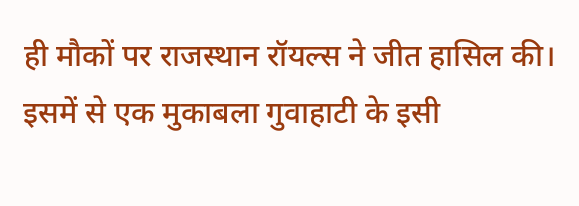ही मौकों पर राजस्थान रॉयल्स ने जीत हासिल की। इसमें से एक मुकाबला गुवाहाटी के इसी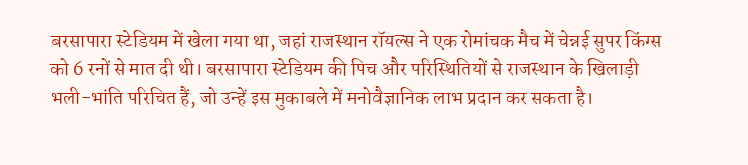बरसापारा स्टेडियम में खेला गया था, जहां राजस्थान रॉयल्स ने एक रोमांचक मैच में चेन्नई सुपर किंग्स को 6 रनों से मात दी थी। बरसापारा स्टेडियम की पिच और परिस्थितियों से राजस्थान के खिलाड़ी भली-भांति परिचित हैं, जो उन्हें इस मुकाबले में मनोवैज्ञानिक लाभ प्रदान कर सकता है।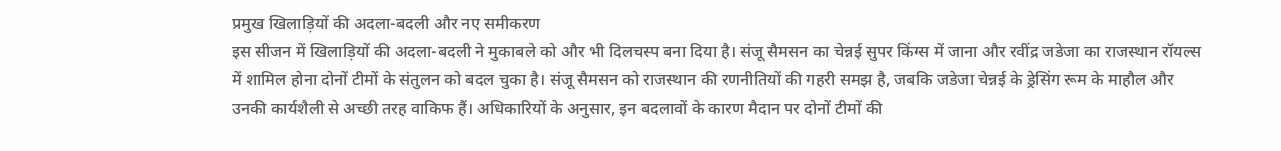प्रमुख खिलाड़ियों की अदला-बदली और नए समीकरण
इस सीजन में खिलाड़ियों की अदला-बदली ने मुकाबले को और भी दिलचस्प बना दिया है। संजू सैमसन का चेन्नई सुपर किंग्स में जाना और रवींद्र जडेजा का राजस्थान रॉयल्स में शामिल होना दोनों टीमों के संतुलन को बदल चुका है। संजू सैमसन को राजस्थान की रणनीतियों की गहरी समझ है, जबकि जडेजा चेन्नई के ड्रेसिंग रूम के माहौल और उनकी कार्यशैली से अच्छी तरह वाकिफ हैं। अधिकारियों के अनुसार, इन बदलावों के कारण मैदान पर दोनों टीमों की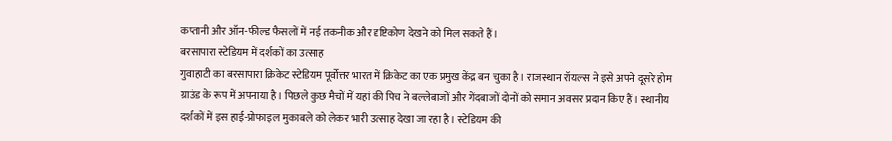कप्तानी और ऑन-फील्ड फैसलों में नई तकनीक और दृष्टिकोण देखने को मिल सकते हैं।
बरसापारा स्टेडियम में दर्शकों का उत्साह
गुवाहाटी का बरसापारा क्रिकेट स्टेडियम पूर्वोत्तर भारत में क्रिकेट का एक प्रमुख केंद्र बन चुका है। राजस्थान रॉयल्स ने इसे अपने दूसरे होम ग्राउंड के रूप में अपनाया है। पिछले कुछ मैचों में यहां की पिच ने बल्लेबाजों और गेंदबाजों दोनों को समान अवसर प्रदान किए हैं। स्थानीय दर्शकों में इस हाई-प्रोफाइल मुकाबले को लेकर भारी उत्साह देखा जा रहा है। स्टेडियम की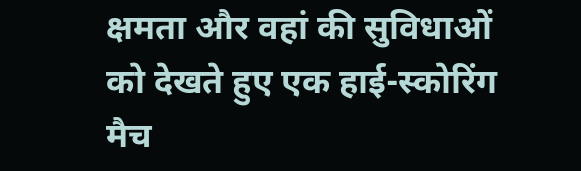क्षमता और वहां की सुविधाओं को देखते हुए एक हाई-स्कोरिंग मैच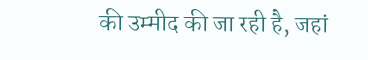की उम्मीद की जा रही है, जहां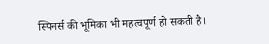स्पिनर्स की भूमिका भी महत्वपूर्ण हो सकती है।